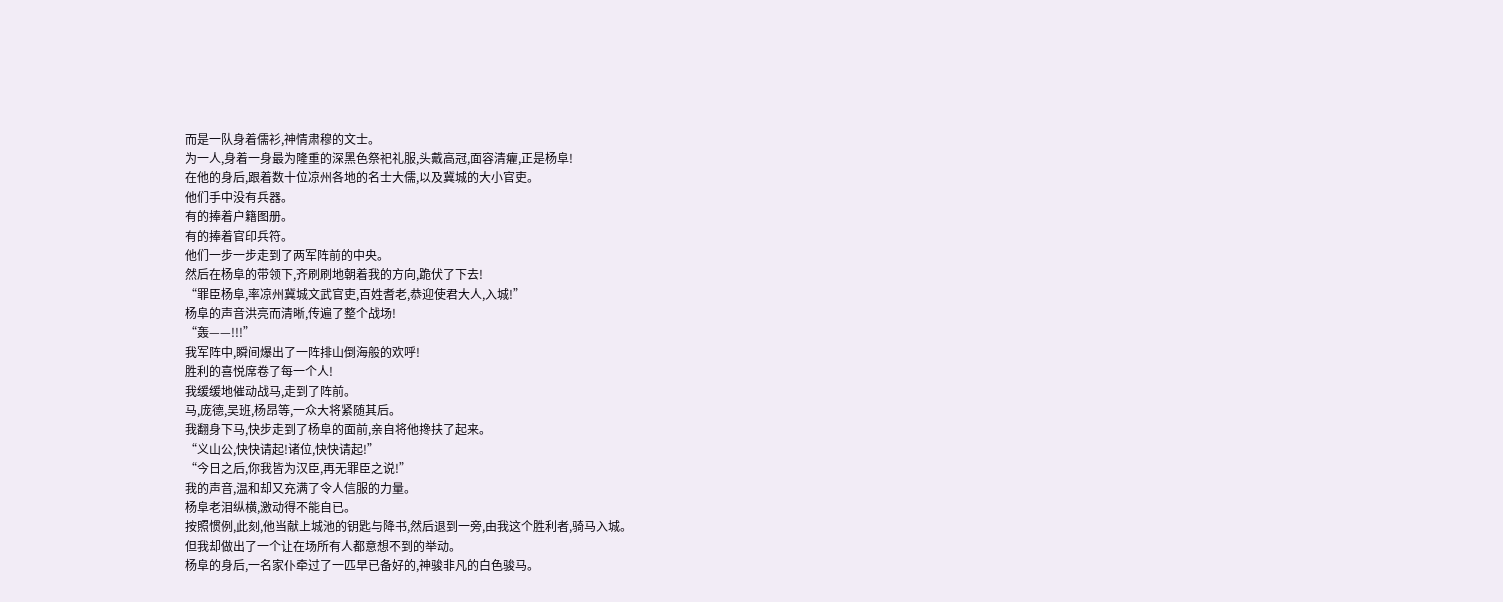而是一队身着儒衫,神情肃穆的文士。
为一人,身着一身最为隆重的深黑色祭祀礼服,头戴高冠,面容清癯,正是杨阜!
在他的身后,跟着数十位凉州各地的名士大儒,以及冀城的大小官吏。
他们手中没有兵器。
有的捧着户籍图册。
有的捧着官印兵符。
他们一步一步走到了两军阵前的中央。
然后在杨阜的带领下,齐刷刷地朝着我的方向,跪伏了下去!
“罪臣杨阜,率凉州冀城文武官吏,百姓耆老,恭迎使君大人,入城!”
杨阜的声音洪亮而清晰,传遍了整个战场!
“轰——!!!”
我军阵中,瞬间爆出了一阵排山倒海般的欢呼!
胜利的喜悦席卷了每一个人!
我缓缓地催动战马,走到了阵前。
马,庞德,吴班,杨昂等,一众大将紧随其后。
我翻身下马,快步走到了杨阜的面前,亲自将他搀扶了起来。
“义山公,快快请起!诸位,快快请起!”
“今日之后,你我皆为汉臣,再无罪臣之说!”
我的声音,温和却又充满了令人信服的力量。
杨阜老泪纵横,激动得不能自已。
按照惯例,此刻,他当献上城池的钥匙与降书,然后退到一旁,由我这个胜利者,骑马入城。
但我却做出了一个让在场所有人都意想不到的举动。
杨阜的身后,一名家仆牵过了一匹早已备好的,神骏非凡的白色骏马。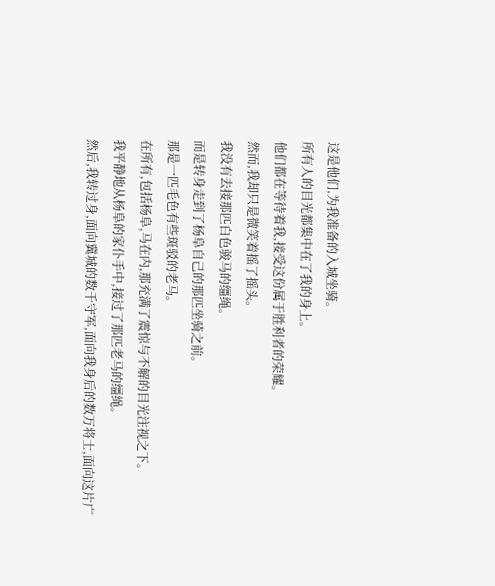这是他们,为我准备的入城坐骑。
所有人的目光都集中在了我的身上。
他们都在等待着我,接受这份属于胜利者的荣耀。
然而,我却只是微笑着摇了摇头。
我没有去接那匹白色骏马的缰绳。
而是转身走到了杨阜自己的那匹坐骑之前。
那是一匹毛色有些斑驳的老马。
在所有,包括杨阜,马在内,那充满了震惊与不解的目光注视之下。
我平静地从杨阜的家仆手中,接过了那匹老马的缰绳。
然后,我转过身,面向冀城的数千守军,面向我身后的数万将士,面向这片广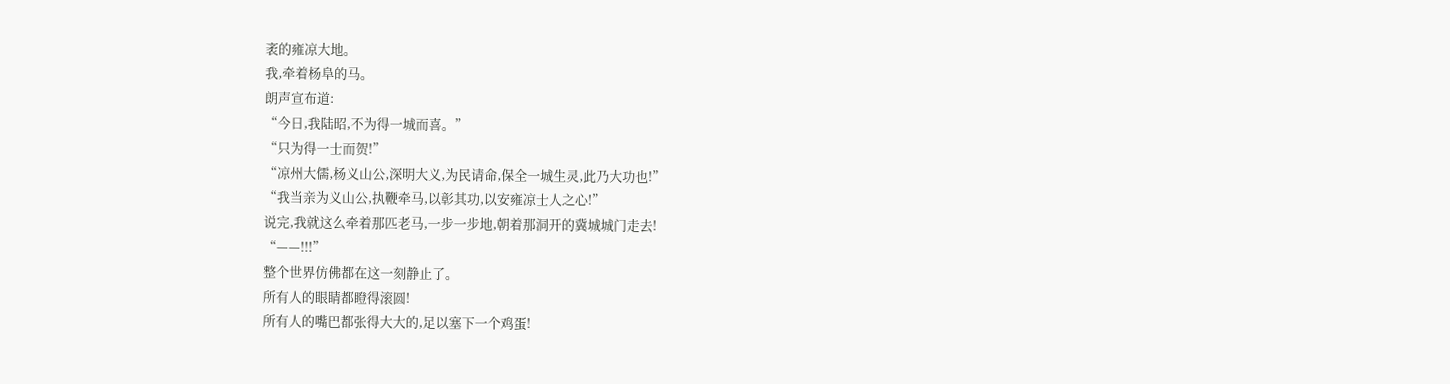袤的雍凉大地。
我,牵着杨阜的马。
朗声宣布道:
“今日,我陆昭,不为得一城而喜。”
“只为得一士而贺!”
“凉州大儒,杨义山公,深明大义,为民请命,保全一城生灵,此乃大功也!”
“我当亲为义山公,执鞭牵马,以彰其功,以安雍凉士人之心!”
说完,我就这么牵着那匹老马,一步一步地,朝着那洞开的冀城城门走去!
“——!!!”
整个世界仿佛都在这一刻静止了。
所有人的眼睛都瞪得滚圆!
所有人的嘴巴都张得大大的,足以塞下一个鸡蛋!